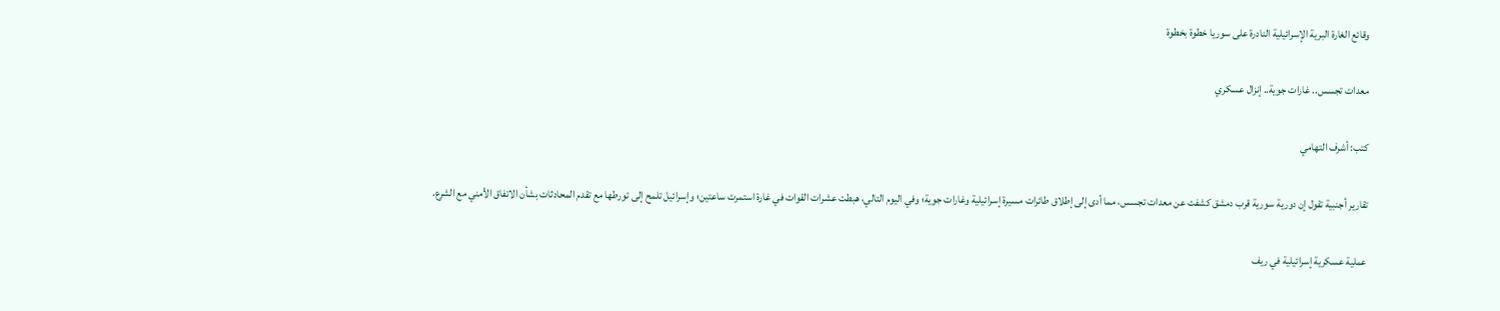وقائع الغارة البرية الإسرائيلية النادرة على سوريا خطوة بخطوة

معدات تجسس.. غارات جوية.. إنزال عسكري

كتب: أشرف التهامي

تقارير أجنبية تقول إن دورية سورية قرب دمشق كشفت عن معدات تجسس، مما أدى إلى إطلاق طائرات مسيرة إسرائيلية وغارات جوية؛ وفي اليوم التالي، هبطت عشرات القوات في غارة استمرت ساعتين؛ وإسرائيل تلمح إلى تورطها مع تقدم المحادثات بشأن الاتفاق الأمني مع الشرع.

عملية عسكرية إسرائيلية في ريف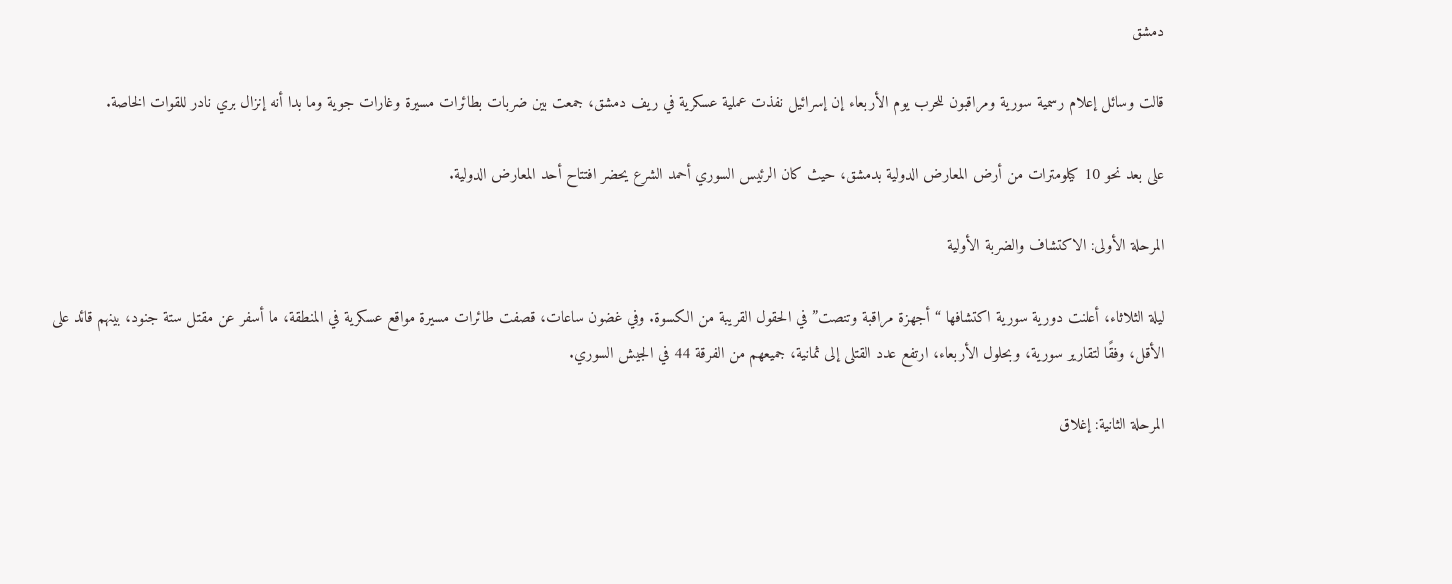دمشق

قالت وسائل إعلام رسمية سورية ومراقبون للحرب يوم الأربعاء إن إسرائيل نفذت عملية عسكرية في ريف دمشق، جمعت بين ضربات بطائرات مسيرة وغارات جوية وما بدا أنه إنزال بري نادر للقوات الخاصة.

على بعد نحو 10 كيلومترات من أرض المعارض الدولية بدمشق، حيث كان الرئيس السوري أحمد الشرع يحضر افتتاح أحد المعارض الدولية.

المرحلة الأولى: الاكتشاف والضربة الأولية

ليلة الثلاثاء، أعلنت دورية سورية اكتشافها “أجهزة مراقبة وتنصت” في الحقول القريبة من الكسوة. وفي غضون ساعات، قصفت طائرات مسيرة مواقع عسكرية في المنطقة، ما أسفر عن مقتل ستة جنود، بينهم قائد على الأقل، وفقًا لتقارير سورية، وبحلول الأربعاء، ارتفع عدد القتلى إلى ثمانية، جميعهم من الفرقة 44 في الجيش السوري.

المرحلة الثانية: إغلاق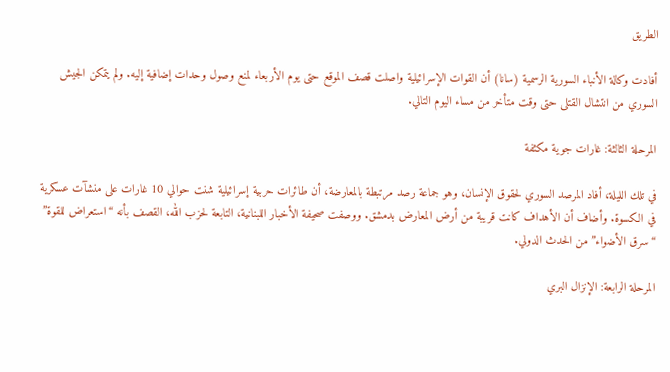الطريق

أفادت وكالة الأنباء السورية الرسمية (سانا) أن القوات الإسرائيلية واصلت قصف الموقع حتى يوم الأربعاء لمنع وصول وحدات إضافية إليه. ولم يتمكن الجيش السوري من انتشال القتلى حتى وقت متأخر من مساء اليوم التالي.

المرحلة الثالثة: غارات جوية مكثفة

في تلك الليلة، أفاد المرصد السوري لحقوق الإنسان، وهو جماعة رصد مرتبطة بالمعارضة، أن طائرات حربية إسرائيلية شنت حوالي 10 غارات على منشآت عسكرية في الكسوة. وأضاف أن الأهداف كانت قريبة من أرض المعارض بدمشق. ووصفت صحيفة الأخبار اللبنانية، التابعة لحزب الله، القصف بأنه “استعراض للقوة” “سرق الأضواء” من الحدث الدولي.

المرحلة الرابعة: الإنزال البري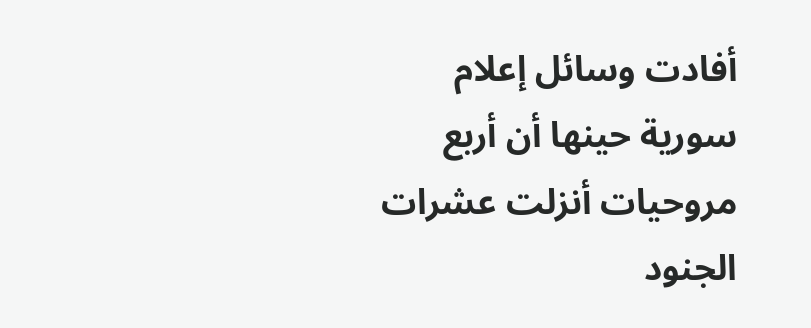أفادت وسائل إعلام سورية حينها أن أربع مروحيات أنزلت عشرات الجنود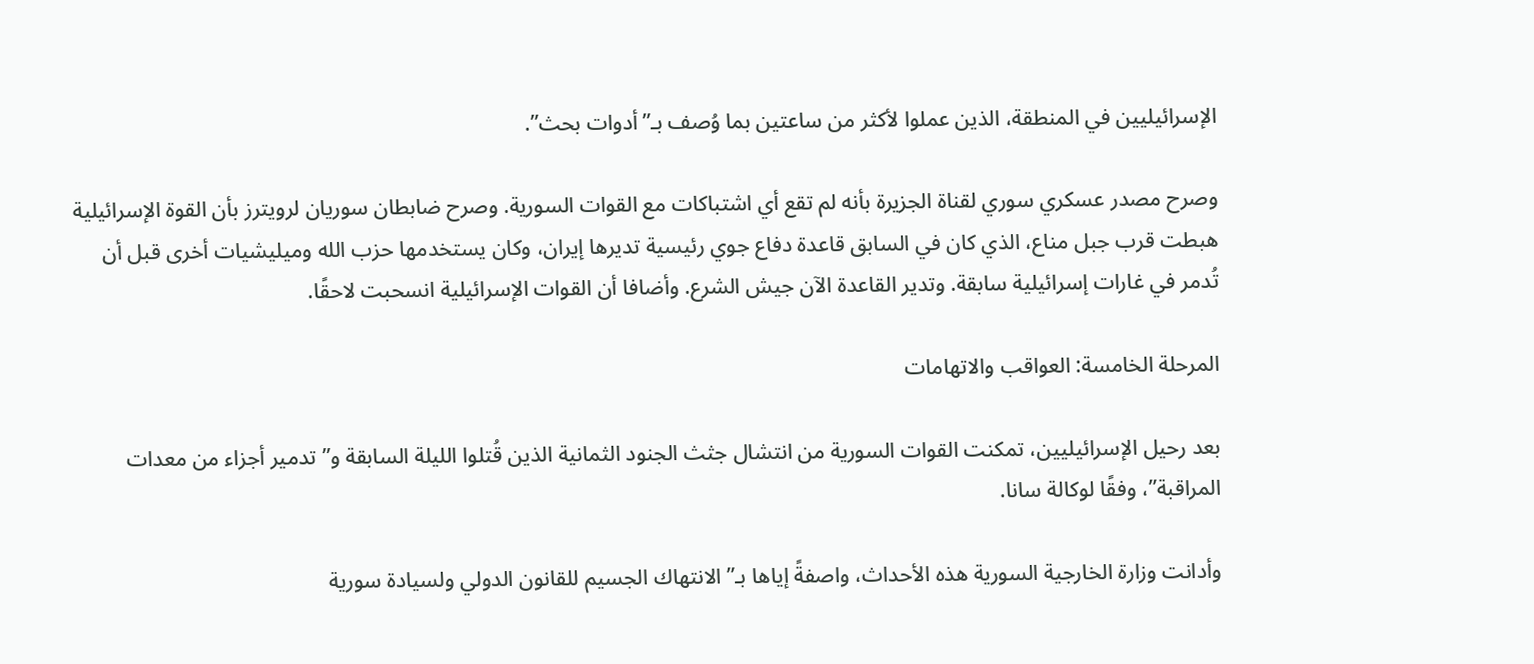الإسرائيليين في المنطقة، الذين عملوا لأكثر من ساعتين بما وُصف بـ”أدوات بحث”.

وصرح مصدر عسكري سوري لقناة الجزيرة بأنه لم تقع أي اشتباكات مع القوات السورية. وصرح ضابطان سوريان لرويترز بأن القوة الإسرائيلية هبطت قرب جبل مناع، الذي كان في السابق قاعدة دفاع جوي رئيسية تديرها إيران، وكان يستخدمها حزب الله وميليشيات أخرى قبل أن تُدمر في غارات إسرائيلية سابقة. وتدير القاعدة الآن جيش الشرع. وأضافا أن القوات الإسرائيلية انسحبت لاحقًا.

المرحلة الخامسة: العواقب والاتهامات

بعد رحيل الإسرائيليين، تمكنت القوات السورية من انتشال جثث الجنود الثمانية الذين قُتلوا الليلة السابقة و”تدمير أجزاء من معدات المراقبة”، وفقًا لوكالة سانا.

وأدانت وزارة الخارجية السورية هذه الأحداث، واصفةً إياها بـ”الانتهاك الجسيم للقانون الدولي ولسيادة سورية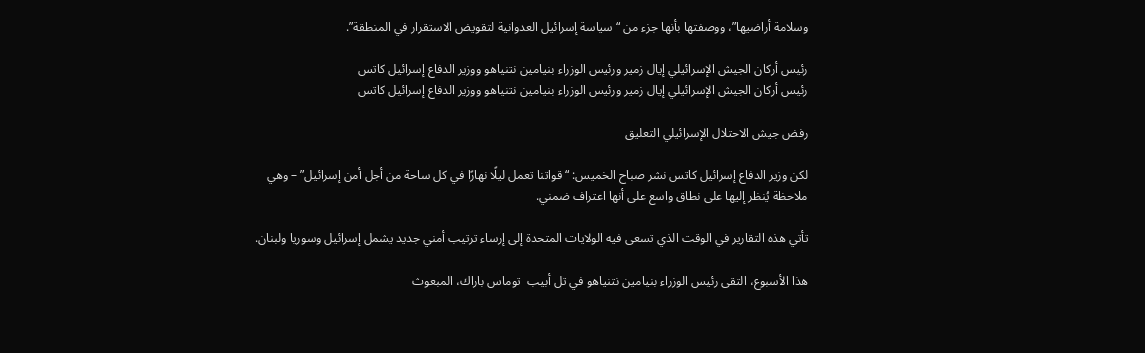وسلامة أراضيها”، ووصفتها بأنها جزء من “سياسة إسرائيل العدوانية لتقويض الاستقرار في المنطقة”.

رئيس أركان الجيش الإسرائيلي إيال زمير ورئيس الوزراء بنيامين نتنياهو ووزير الدفاع إسرائيل كاتس
رئيس أركان الجيش الإسرائيلي إيال زمير ورئيس الوزراء بنيامين نتنياهو ووزير الدفاع إسرائيل كاتس

رفض جيش الاحتلال الإسرائيلي التعليق

لكن وزير الدفاع إسرائيل كاتس نشر صباح الخميس: “قواتنا تعمل ليلًا نهارًا في كل ساحة من أجل أمن إسرائيل” – وهي ملاحظة يُنظر إليها على نطاق واسع على أنها اعتراف ضمني.

تأتي هذه التقارير في الوقت الذي تسعى فيه الولايات المتحدة إلى إرساء ترتيب أمني جديد يشمل إسرائيل وسوريا ولبنان.

هذا الأسبوع، التقى رئيس الوزراء بنيامين نتنياهو في تل أبيب  توماس باراك، المبعوث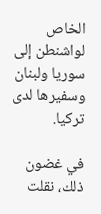الخاص لواشنطن إلى سوريا ولبنان وسفيرها لدى تركيا.

في غضون ذلك، نقلت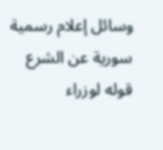وسائل إعلام رسمية سورية عن الشرع قوله لوزراء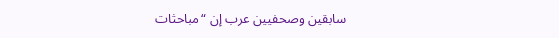سابقين وصحفيين عرب إن “مباحثات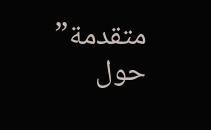متقدمة” حول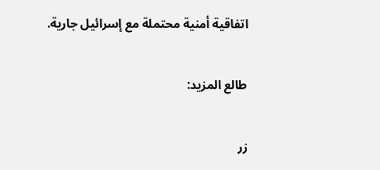اتفاقية أمنية محتملة مع إسرائيل جارية.

طالع المزيد:

زر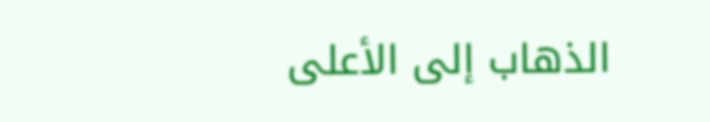الذهاب إلى الأعلى